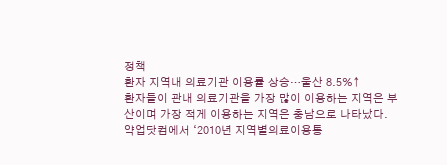정책
환자 지역내 의료기관 이용률 상승…울산 8.5%↑
환자들이 관내 의료기관을 가장 많이 이용하는 지역은 부산이며 가장 적게 이용하는 지역은 충남으로 나타났다.
약업닷컴에서 ‘2010년 지역별의료이용통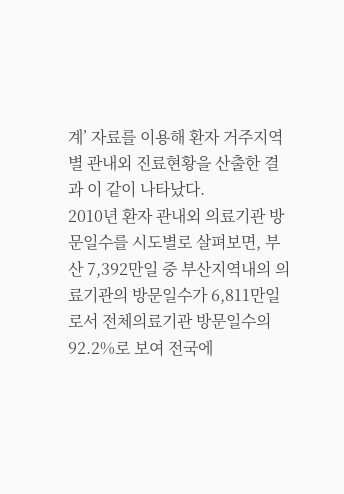계’ 자료를 이용해 환자 거주지역별 관내외 진료현황을 산출한 결과 이 같이 나타났다.
2010년 환자 관내외 의료기관 방문일수를 시도별로 살펴보면, 부산 7,392만일 중 부산지역내의 의료기관의 방문일수가 6,811만일로서 전체의료기관 방문일수의 92.2%로 보여 전국에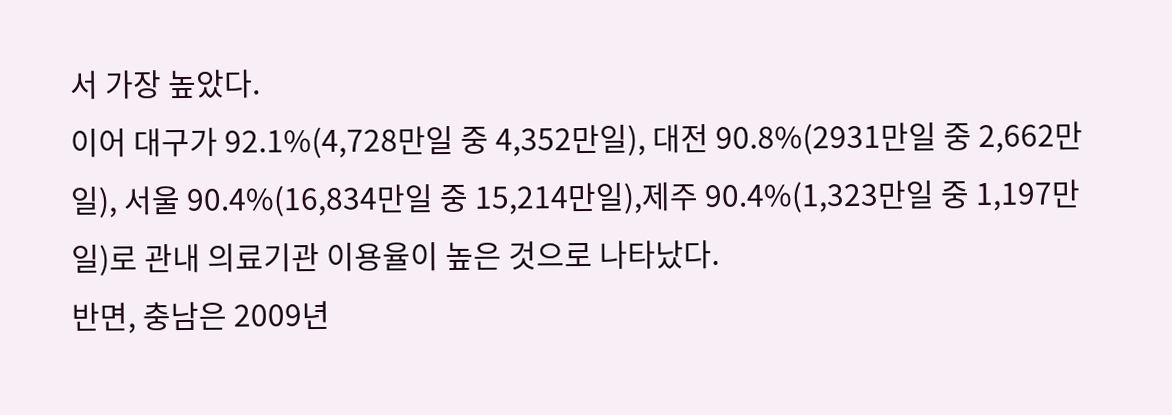서 가장 높았다.
이어 대구가 92.1%(4,728만일 중 4,352만일), 대전 90.8%(2931만일 중 2,662만일), 서울 90.4%(16,834만일 중 15,214만일),제주 90.4%(1,323만일 중 1,197만일)로 관내 의료기관 이용율이 높은 것으로 나타났다.
반면, 충남은 2009년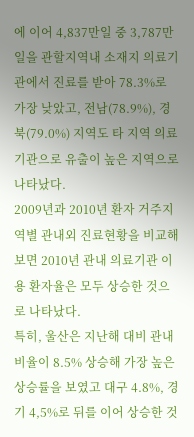에 이어 4,837만일 중 3,787만일을 관할지역내 소재지 의료기관에서 진료를 받아 78.3%로 가장 낮았고, 전남(78.9%), 경북(79.0%) 지역도 타 지역 의료기관으로 유출이 높은 지역으로 나타났다.
2009년과 2010년 환자 거주지역별 관내외 진료현황을 비교해 보면 2010년 관내 의료기관 이용 환자율은 모두 상승한 것으로 나타났다.
특히, 울산은 지난해 대비 관내비율이 8.5% 상승해 가장 높은 상승률을 보였고 대구 4.8%, 경기 4,5%로 뒤를 이어 상승한 것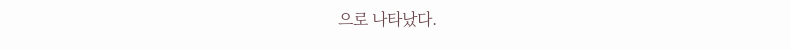으로 나타났다.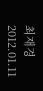최재경
2012.01.11